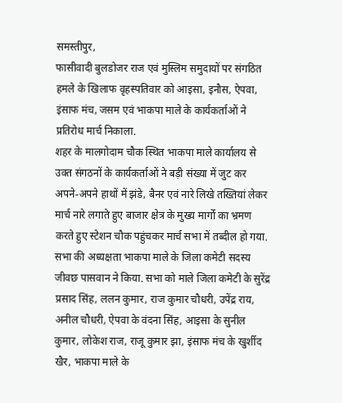समस्तीपुर,
फासीवादी बुलडोजर राज एवं मुस्लिम समुदायों पर संगठित हमले के खिलाफ वृहस्पतिवार को आइसा, इनौस, ऐपवा, इंसाफ मंच, जसम एवं भाकपा माले के कार्यकर्ताओं ने प्रतिरोध मार्च निकाला.
शहर के मालगोदाम चौक स्थित भाकपा माले कार्यालय से उक्त संगठनों के कार्यकर्ताओं ने बड़ी संख्या में जुट कर अपने-अपने हाथों में झंडे, बैनर एवं नारे लिखे तख्तियां लेकर मार्च नारे लगाते हुए बाजार क्षेत्र के मुख्य मार्गों का भ्रमण करते हुए स्टेशन चौक पहुंचकर मार्च सभा में तब्दील हो गया.
सभा की अध्यक्षता भाकपा माले के जिला कमेटी सदस्य जीवछ पासवान ने किया. सभा को माले जिला कमेटी के सुरेंद्र प्रसाद सिंह, ललन कुमार, राज कुमार चौधरी, उपेंद्र राय, अनील चौधरी, ऐपवा के वंदना सिंह, आइसा के सुनील कुमार, लोकेश राज, राजू कुमार झा, इंसाफ मंच के खुर्शीद खैर, भाकपा माले के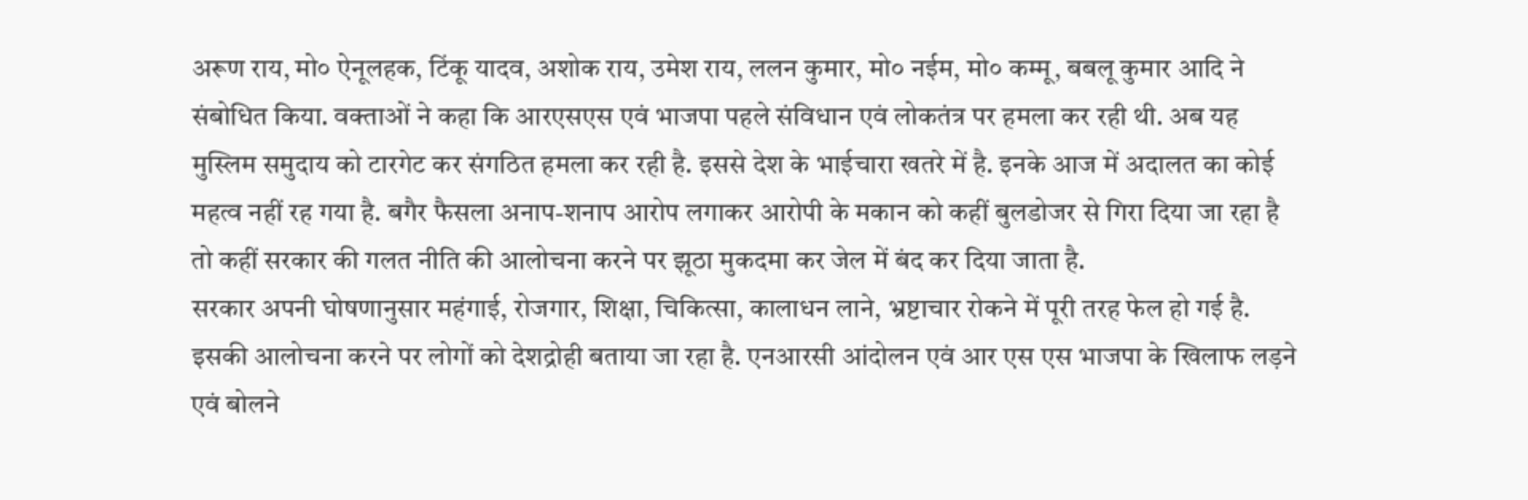अरूण राय, मो० ऐनूलहक, टिंकू यादव, अशोक राय, उमेश राय, ललन कुमार, मो० नईम, मो० कम्मू, बबलू कुमार आदि ने संबोधित किया. वक्ताओं ने कहा कि आरएसएस एवं भाजपा पहले संविधान एवं लोकतंत्र पर हमला कर रही थी. अब यह मुस्लिम समुदाय को टारगेट कर संगठित हमला कर रही है. इससे देश के भाईचारा खतरे में है. इनके आज में अदालत का कोई महत्व नहीं रह गया है. बगैर फैसला अनाप-शनाप आरोप लगाकर आरोपी के मकान को कहीं बुलडोजर से गिरा दिया जा रहा है तो कहीं सरकार की गलत नीति की आलोचना करने पर झूठा मुकदमा कर जेल में बंद कर दिया जाता है.
सरकार अपनी घोषणानुसार महंगाई, रोजगार, शिक्षा, चिकित्सा, कालाधन लाने, भ्रष्टाचार रोकने में पूरी तरह फेल हो गई है. इसकी आलोचना करने पर लोगों को देशद्रोही बताया जा रहा है. एनआरसी आंदोलन एवं आर एस एस भाजपा के खिलाफ लड़ने एवं बोलने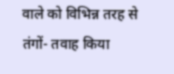वाले को विभिन्न तरह से तंगों- तवाह किया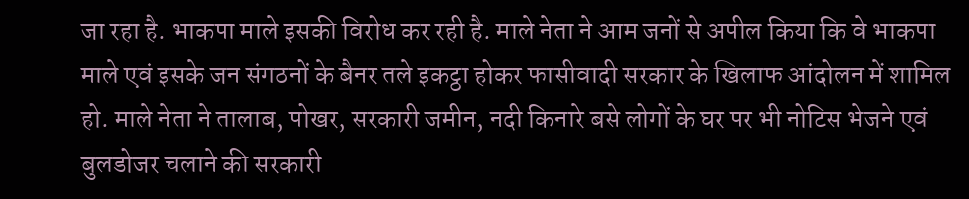जा रहा है. भाकपा माले इसकी विरोध कर रही है. माले नेता ने आम जनों से अपील किया कि वे भाकपा माले एवं इसके जन संगठनों के बैनर तले इकट्ठा होकर फासीवादी सरकार के खिलाफ आंदोलन में शामिल हो. माले नेता ने तालाब, पोखर, सरकारी जमीन, नदी किनारे बसे लोगों के घर पर भी नोटिस भेजने एवं बुलडोजर चलाने की सरकारी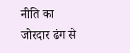नीति का जोरदार ढंग से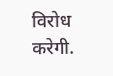विरोध करेगी.